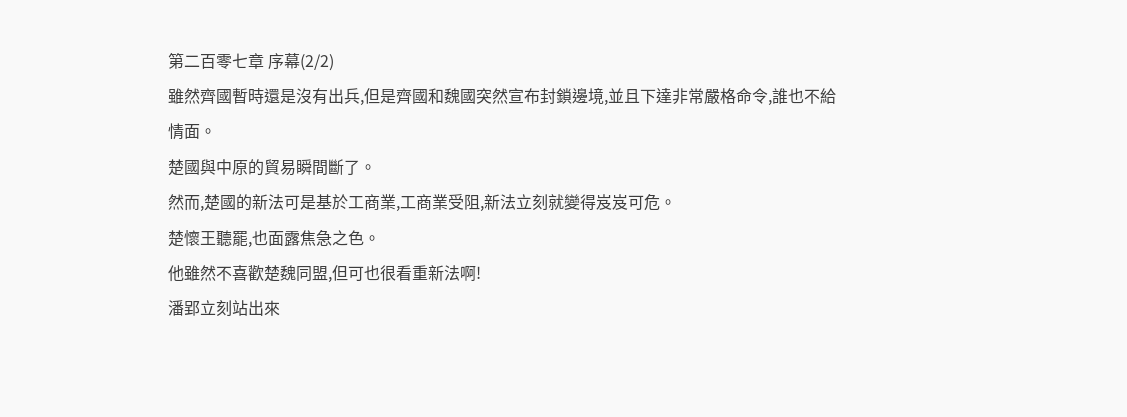第二百零七章 序幕(2/2)
雖然齊國暫時還是沒有出兵,但是齊國和魏國突然宣布封鎖邊境,並且下達非常嚴格命令,誰也不給情面。
楚國與中原的貿易瞬間斷了。
然而,楚國的新法可是基於工商業,工商業受阻,新法立刻就變得岌岌可危。
楚懷王聽罷,也面露焦急之色。
他雖然不喜歡楚魏同盟,但可也很看重新法啊!
潘郢立刻站出來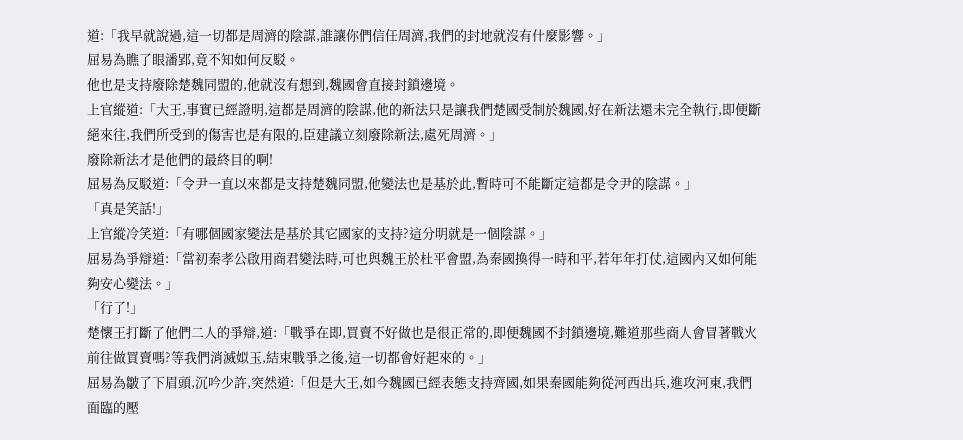道:「我早就說過,這一切都是周濟的陰謀,誰讓你們信任周濟,我們的封地就沒有什麼影響。」
屈易為瞧了眼潘郢,竟不知如何反駁。
他也是支持廢除楚魏同盟的,他就沒有想到,魏國會直接封鎖邊境。
上官縱道:「大王,事實已經證明,這都是周濟的陰謀,他的新法只是讓我們楚國受制於魏國,好在新法還未完全執行,即便斷絕來往,我們所受到的傷害也是有限的,臣建議立刻廢除新法,處死周濟。」
廢除新法才是他們的最終目的啊!
屈易為反駁道:「令尹一直以來都是支持楚魏同盟,他變法也是基於此,暫時可不能斷定這都是令尹的陰謀。」
「真是笑話!」
上官縱冷笑道:「有哪個國家變法是基於其它國家的支持?這分明就是一個陰謀。」
屈易為爭辯道:「當初秦孝公啟用商君變法時,可也與魏王於杜平會盟,為秦國換得一時和平,若年年打仗,這國內又如何能夠安心變法。」
「行了!」
楚懷王打斷了他們二人的爭辯,道:「戰爭在即,買賣不好做也是很正常的,即便魏國不封鎖邊境,難道那些商人會冒著戰火前往做買賣嗎?等我們消滅姒玉,結束戰爭之後,這一切都會好起來的。」
屈易為皺了下眉頭,沉吟少許,突然道:「但是大王,如今魏國已經表態支持齊國,如果秦國能夠從河西出兵,進攻河東,我們面臨的壓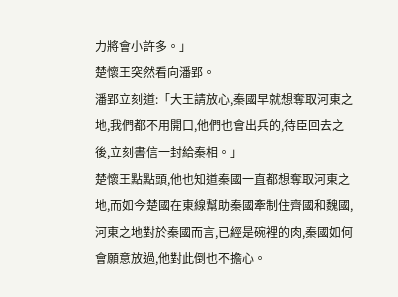力將會小許多。」
楚懷王突然看向潘郢。
潘郢立刻道:「大王請放心,秦國早就想奪取河東之地,我們都不用開口,他們也會出兵的,待臣回去之後,立刻書信一封給秦相。」
楚懷王點點頭,他也知道秦國一直都想奪取河東之地,而如今楚國在東線幫助秦國牽制住齊國和魏國,河東之地對於秦國而言,已經是碗裡的肉,秦國如何會願意放過,他對此倒也不擔心。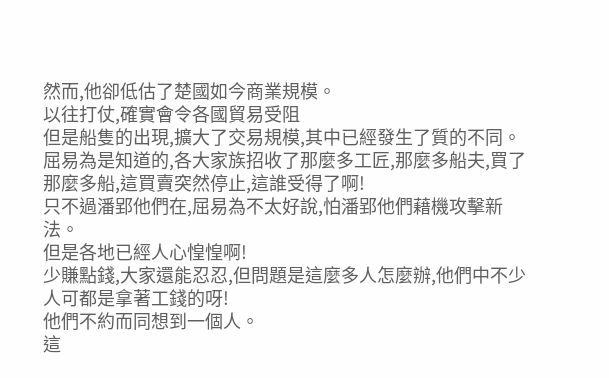然而,他卻低估了楚國如今商業規模。
以往打仗,確實會令各國貿易受阻
但是船隻的出現,擴大了交易規模,其中已經發生了質的不同。
屈易為是知道的,各大家族招收了那麼多工匠,那麼多船夫,買了那麼多船,這買賣突然停止,這誰受得了啊!
只不過潘郢他們在,屈易為不太好說,怕潘郢他們藉機攻擊新法。
但是各地已經人心惶惶啊!
少賺點錢,大家還能忍忍,但問題是這麼多人怎麼辦,他們中不少人可都是拿著工錢的呀!
他們不約而同想到一個人。
這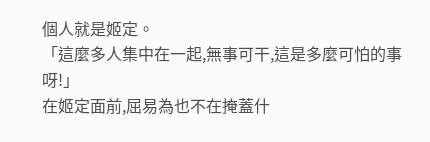個人就是姬定。
「這麼多人集中在一起,無事可干,這是多麼可怕的事呀!」
在姬定面前,屈易為也不在掩蓋什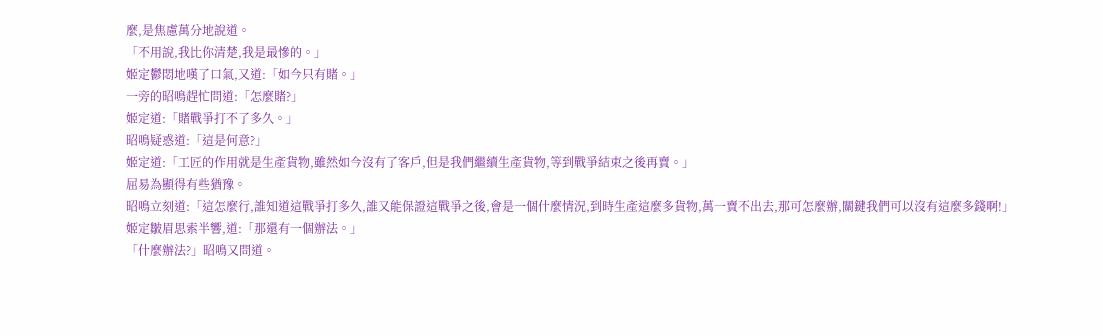麼,是焦慮萬分地說道。
「不用說,我比你清楚,我是最慘的。」
姬定鬱悶地嘆了口氣,又道:「如今只有賭。」
一旁的昭鳴趕忙問道:「怎麼賭?」
姬定道:「賭戰爭打不了多久。」
昭鳴疑惑道:「這是何意?」
姬定道:「工匠的作用就是生產貨物,雖然如今沒有了客戶,但是我們繼續生產貨物,等到戰爭結束之後再賣。」
屈易為顯得有些猶豫。
昭鳴立刻道:「這怎麼行,誰知道這戰爭打多久,誰又能保證這戰爭之後,會是一個什麼情況,到時生產這麼多貨物,萬一賣不出去,那可怎麼辦,關鍵我們可以沒有這麼多錢啊!」
姬定皺眉思索半響,道:「那還有一個辦法。」
「什麼辦法?」昭鳴又問道。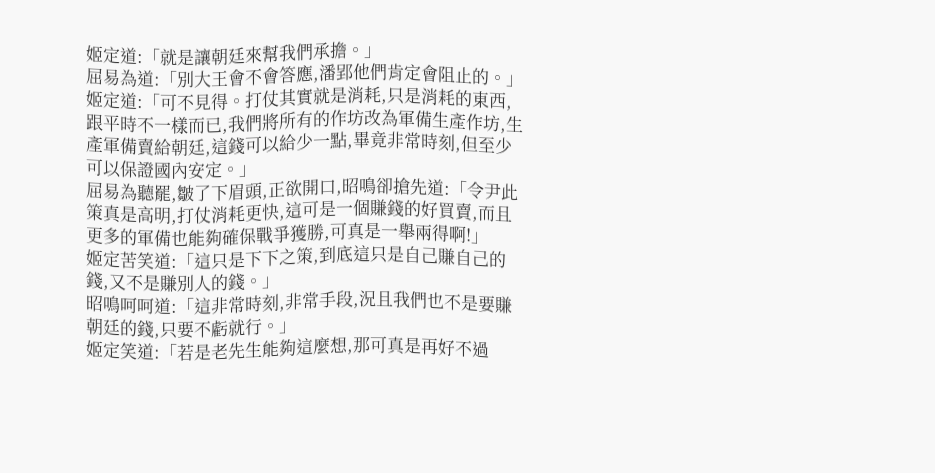姬定道:「就是讓朝廷來幫我們承擔。」
屈易為道:「別大王會不會答應,潘郢他們肯定會阻止的。」
姬定道:「可不見得。打仗其實就是消耗,只是消耗的東西,跟平時不一樣而已,我們將所有的作坊改為軍備生產作坊,生產軍備賣給朝廷,這錢可以給少一點,畢竟非常時刻,但至少可以保證國內安定。」
屈易為聽罷,皺了下眉頭,正欲開口,昭鳴卻搶先道:「令尹此策真是高明,打仗消耗更快,這可是一個賺錢的好買賣,而且更多的軍備也能夠確保戰爭獲勝,可真是一舉兩得啊!」
姬定苦笑道:「這只是下下之策,到底這只是自己賺自己的錢,又不是賺別人的錢。」
昭鳴呵呵道:「這非常時刻,非常手段,況且我們也不是要賺朝廷的錢,只要不虧就行。」
姬定笑道:「若是老先生能夠這麼想,那可真是再好不過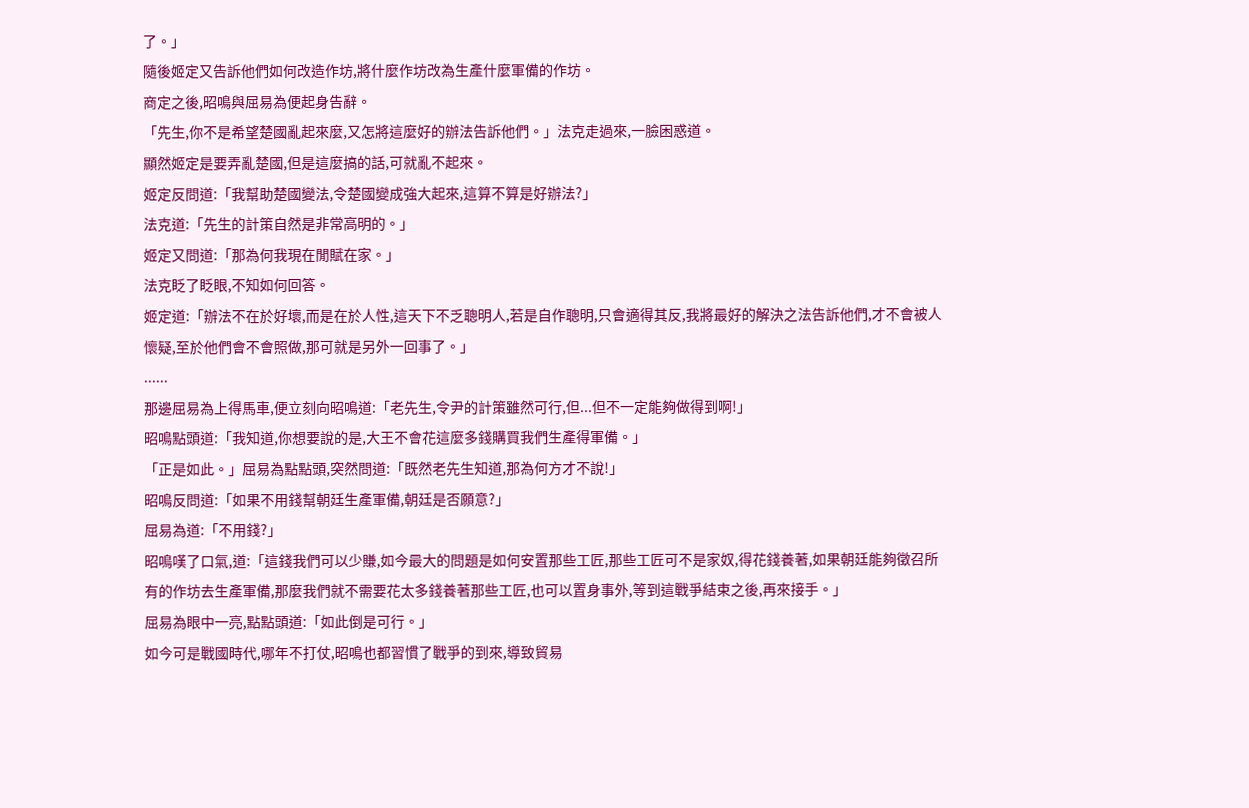了。」
隨後姬定又告訴他們如何改造作坊,將什麼作坊改為生產什麼軍備的作坊。
商定之後,昭鳴與屈易為便起身告辭。
「先生,你不是希望楚國亂起來麼,又怎將這麼好的辦法告訴他們。」法克走過來,一臉困惑道。
顯然姬定是要弄亂楚國,但是這麼搞的話,可就亂不起來。
姬定反問道:「我幫助楚國變法,令楚國變成強大起來,這算不算是好辦法?」
法克道:「先生的計策自然是非常高明的。」
姬定又問道:「那為何我現在閒賦在家。」
法克眨了眨眼,不知如何回答。
姬定道:「辦法不在於好壞,而是在於人性,這天下不乏聰明人,若是自作聰明,只會適得其反,我將最好的解決之法告訴他們,才不會被人懷疑,至於他們會不會照做,那可就是另外一回事了。」
......
那邊屈易為上得馬車,便立刻向昭鳴道:「老先生,令尹的計策雖然可行,但...但不一定能夠做得到啊!」
昭鳴點頭道:「我知道,你想要說的是,大王不會花這麼多錢購買我們生產得軍備。」
「正是如此。」屈易為點點頭,突然問道:「既然老先生知道,那為何方才不說!」
昭鳴反問道:「如果不用錢幫朝廷生產軍備,朝廷是否願意?」
屈易為道:「不用錢?」
昭鳴嘆了口氣,道:「這錢我們可以少賺,如今最大的問題是如何安置那些工匠,那些工匠可不是家奴,得花錢養著,如果朝廷能夠徵召所有的作坊去生產軍備,那麼我們就不需要花太多錢養著那些工匠,也可以置身事外,等到這戰爭結束之後,再來接手。」
屈易為眼中一亮,點點頭道:「如此倒是可行。」
如今可是戰國時代,哪年不打仗,昭鳴也都習慣了戰爭的到來,導致貿易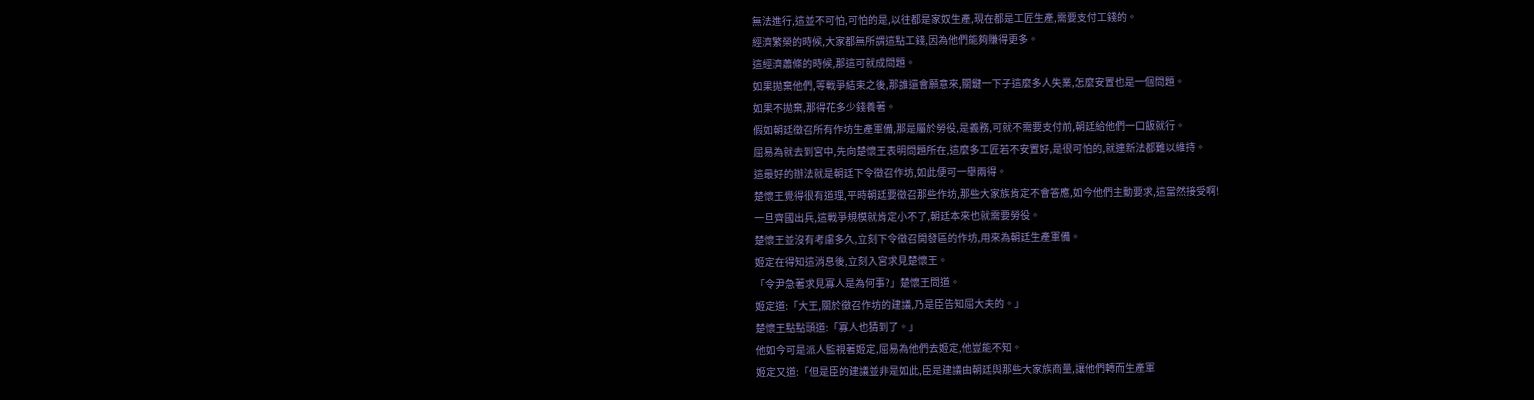無法進行,這並不可怕,可怕的是,以往都是家奴生產,現在都是工匠生產,需要支付工錢的。
經濟繁榮的時候,大家都無所謂這點工錢,因為他們能夠賺得更多。
這經濟蕭條的時候,那這可就成問題。
如果拋棄他們,等戰爭結束之後,那誰還會願意來,關鍵一下子這麼多人失業,怎麼安置也是一個問題。
如果不拋棄,那得花多少錢養著。
假如朝廷徵召所有作坊生產軍備,那是屬於勞役,是義務,可就不需要支付前,朝廷給他們一口飯就行。
屈易為就去到宮中,先向楚懷王表明問題所在,這麼多工匠若不安置好,是很可怕的,就連新法都難以維持。
這最好的辦法就是朝廷下令徵召作坊,如此便可一舉兩得。
楚懷王覺得很有道理,平時朝廷要徵召那些作坊,那些大家族肯定不會答應,如今他們主動要求,這當然接受啊!
一旦齊國出兵,這戰爭規模就肯定小不了,朝廷本來也就需要勞役。
楚懷王並沒有考慮多久,立刻下令徵召開發區的作坊,用來為朝廷生產軍備。
姬定在得知這消息後,立刻入宮求見楚懷王。
「令尹急著求見寡人是為何事?」楚懷王問道。
姬定道:「大王,關於徵召作坊的建議,乃是臣告知屈大夫的。」
楚懷王點點頭道:「寡人也猜到了。」
他如今可是派人監視著姬定,屈易為他們去姬定,他豈能不知。
姬定又道:「但是臣的建議並非是如此,臣是建議由朝廷與那些大家族商量,讓他們轉而生產軍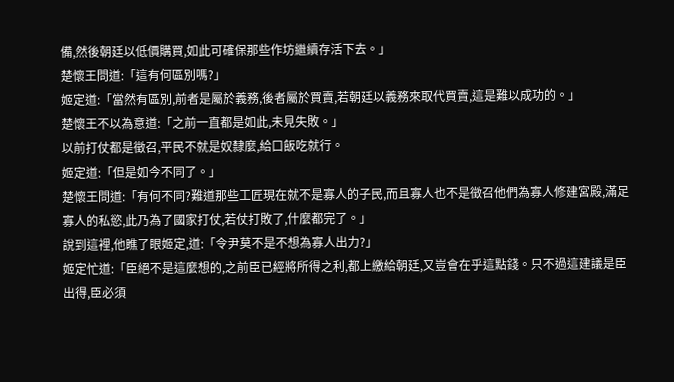備,然後朝廷以低價購買,如此可確保那些作坊繼續存活下去。」
楚懷王問道:「這有何區別嗎?」
姬定道:「當然有區別,前者是屬於義務,後者屬於買賣,若朝廷以義務來取代買賣,這是難以成功的。」
楚懷王不以為意道:「之前一直都是如此,未見失敗。」
以前打仗都是徵召,平民不就是奴隸麼,給口飯吃就行。
姬定道:「但是如今不同了。」
楚懷王問道:「有何不同?難道那些工匠現在就不是寡人的子民,而且寡人也不是徵召他們為寡人修建宮殿,滿足寡人的私慾,此乃為了國家打仗,若仗打敗了,什麼都完了。」
說到這裡,他瞧了眼姬定,道:「令尹莫不是不想為寡人出力?」
姬定忙道:「臣絕不是這麼想的,之前臣已經將所得之利,都上繳給朝廷,又豈會在乎這點錢。只不過這建議是臣出得,臣必須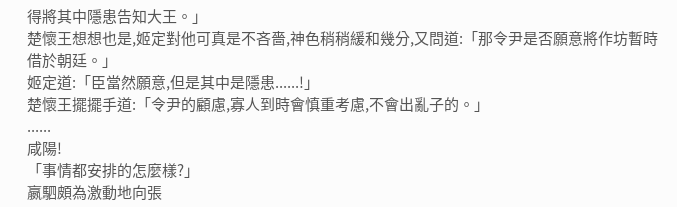得將其中隱患告知大王。」
楚懷王想想也是,姬定對他可真是不吝嗇,神色稍稍緩和幾分,又問道:「那令尹是否願意將作坊暫時借於朝廷。」
姬定道:「臣當然願意,但是其中是隱患......!」
楚懷王擺擺手道:「令尹的顧慮,寡人到時會慎重考慮,不會出亂子的。」
......
咸陽!
「事情都安排的怎麼樣?」
嬴駟頗為激動地向張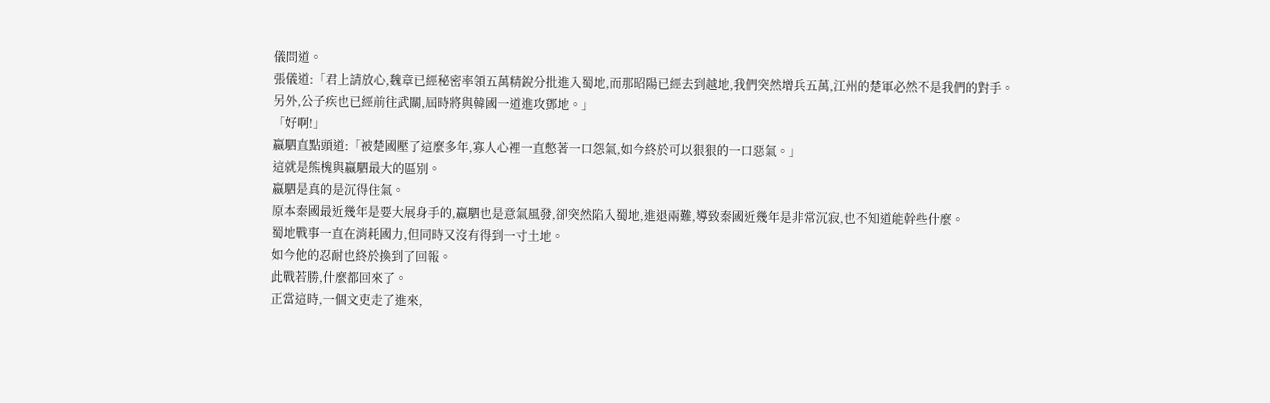儀問道。
張儀道:「君上請放心,魏章已經秘密率領五萬精銳分批進入蜀地,而那昭陽已經去到越地,我們突然增兵五萬,江州的楚軍必然不是我們的對手。
另外,公子疾也已經前往武關,屆時將與韓國一道進攻鄧地。」
「好啊!」
嬴駟直點頭道:「被楚國壓了這麼多年,寡人心裡一直憋著一口怨氣,如今終於可以狠狠的一口惡氣。」
這就是熊槐與嬴駟最大的區別。
嬴駟是真的是沉得住氣。
原本秦國最近幾年是要大展身手的,嬴駟也是意氣風發,卻突然陷入蜀地,進退兩難,導致秦國近幾年是非常沉寂,也不知道能幹些什麼。
蜀地戰事一直在消耗國力,但同時又沒有得到一寸土地。
如今他的忍耐也終於換到了回報。
此戰若勝,什麼都回來了。
正當這時,一個文吏走了進來,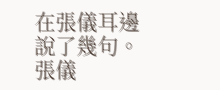在張儀耳邊說了幾句。
張儀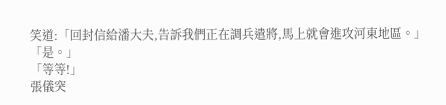笑道:「回封信給潘大夫,告訴我們正在調兵遣將,馬上就會進攻河東地區。」
「是。」
「等等!」
張儀突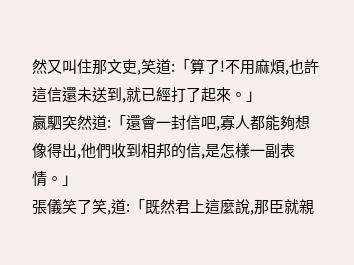然又叫住那文吏,笑道:「算了!不用麻煩,也許這信還未送到,就已經打了起來。」
嬴駟突然道:「還會一封信吧,寡人都能夠想像得出,他們收到相邦的信,是怎樣一副表情。」
張儀笑了笑,道:「既然君上這麼說,那臣就親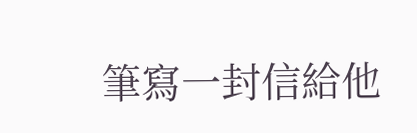筆寫一封信給他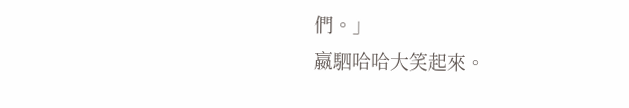們。」
嬴駟哈哈大笑起來。